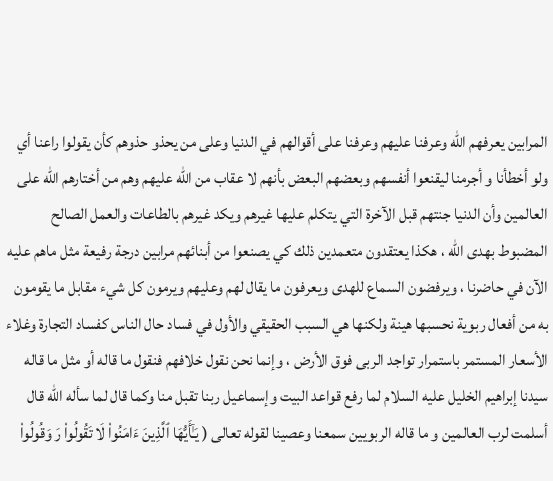المرابين يعرفهم الله وعرفنا عليهم وعرفنا على أقوالهم في الدنيا وعلى من يحذو حذوهم كأن يقولوا راعنا أي ولو أخطأنا و أجرمنا ليقنعوا أنفسهم وبعضهم البعض بأنهم لا عقاب من الله عليهم وهم من أختارهم الله على العالمين وأن الدنيا جنتهم قبل الآخرة التي يتكلم عليها غيرهم ويكد غيرهم بالطاعات والعمل الصالح المضبوط بهدى الله ، هكذا يعتقدون متعمدين ذلك كي يصنعوا من أبنائهم مرابين درجة رفيعة مثل ماهم عليه الآن في حاضرنا ، ويرفضون السماع للهدى ويعرفون ما يقال لهم وعليهم ويرمون كل شيء مقابل ما يقومون به من أفعال ربوية نحسبها هينة ولكنها هي السبب الحقيقي والأول في فساد حال الناس كفساد التجارة وغلاء الأسعار المستمر باستمرار تواجد الربى فوق الأرض ، وإنما نحن نقول خلافهم فنقول ما قاله أو مثل ما قاله سيدنا إبراهيم الخليل عليه السلام لما رفع قواعد البيت وإسماعيل ربنا تقبل منا وكما قال لما سأله الله قال أسلمت لرب العالمين و ما قاله الربويين سمعنا وعصينا لقوله تعالى ( یَـٰۤأَیُّهَا ٱلَّذِینَ ءَامَنُوا۟ لَا تَقُولُوا۟ رَ وَقُولُوا۟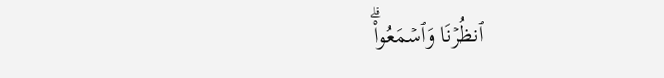ٱنظُرۡنَا وَٱسۡمَعُوا۟ۗ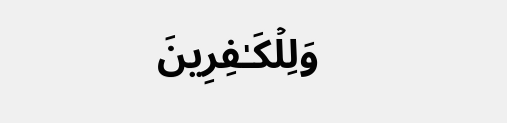وَلِلۡكَـٰفِرِینَ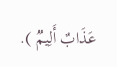عَذَابٌ أَلِیمࣱ ).